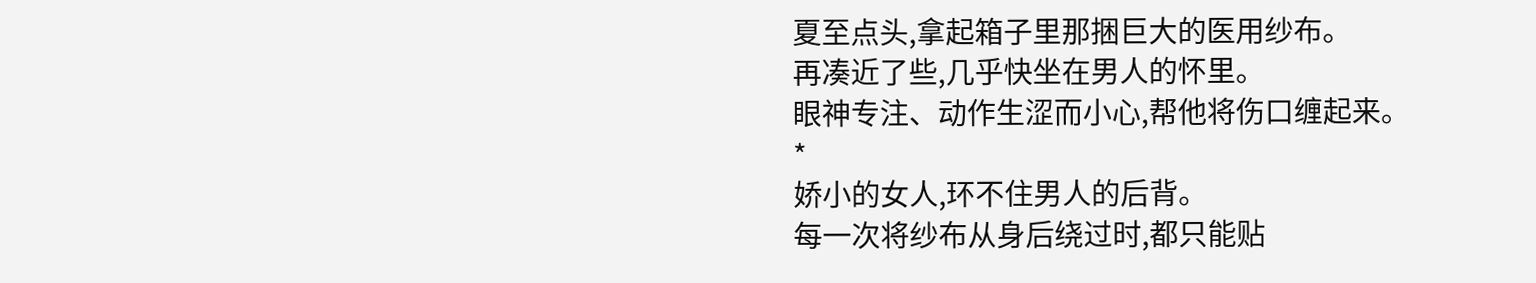夏至点头,拿起箱子里那捆巨大的医用纱布。
再凑近了些,几乎快坐在男人的怀里。
眼神专注、动作生涩而小心,帮他将伤口缠起来。
*
娇小的女人,环不住男人的后背。
每一次将纱布从身后绕过时,都只能贴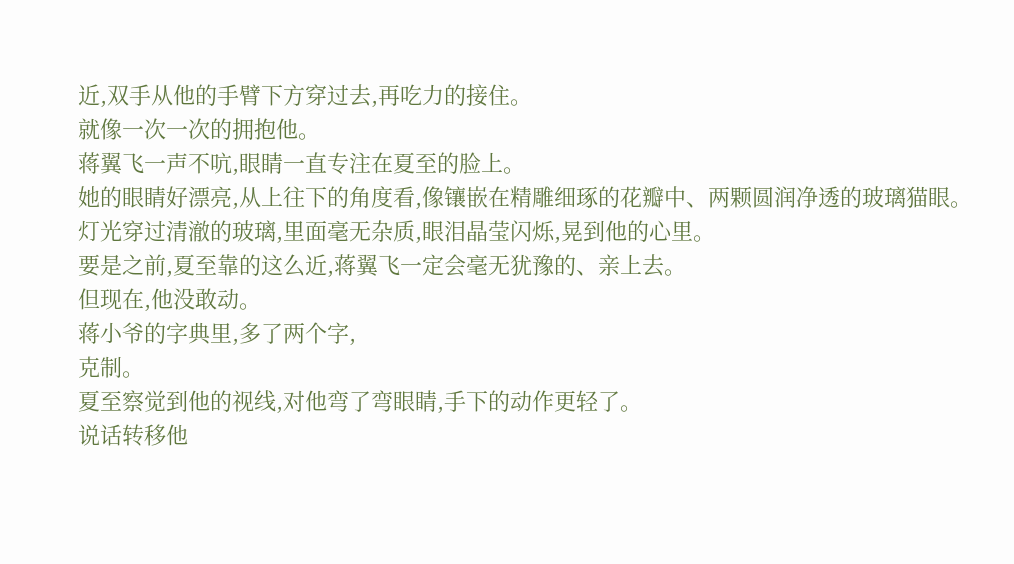近,双手从他的手臂下方穿过去,再吃力的接住。
就像一次一次的拥抱他。
蒋翼飞一声不吭,眼睛一直专注在夏至的脸上。
她的眼睛好漂亮,从上往下的角度看,像镶嵌在精雕细琢的花瓣中、两颗圆润净透的玻璃猫眼。
灯光穿过清澈的玻璃,里面毫无杂质,眼泪晶莹闪烁,晃到他的心里。
要是之前,夏至靠的这么近,蒋翼飞一定会毫无犹豫的、亲上去。
但现在,他没敢动。
蒋小爷的字典里,多了两个字,
克制。
夏至察觉到他的视线,对他弯了弯眼睛,手下的动作更轻了。
说话转移他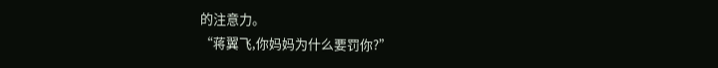的注意力。
“蒋翼飞,你妈妈为什么要罚你?”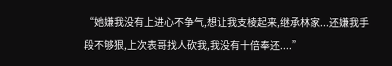“她嫌我没有上进心不争气,想让我支棱起来,继承林家...还嫌我手段不够狠,上次表哥找人砍我,我没有十倍奉还....”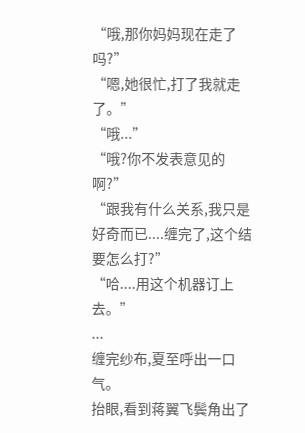“哦,那你妈妈现在走了吗?”
“嗯,她很忙,打了我就走了。”
“哦...”
“哦?你不发表意见的啊?”
“跟我有什么关系,我只是好奇而已....缠完了,这个结要怎么打?”
“哈....用这个机器订上去。”
...
缠完纱布,夏至呼出一口气。
抬眼,看到蒋翼飞鬓角出了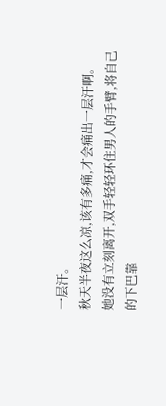一层汗。
秋天半夜这么凉,该有多痛,才会痛出一层汗啊。
她没有立刻离开,双手轻轻环住男人的手臂,将自己的下巴靠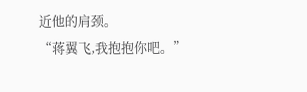近他的肩颈。
“蒋翼飞,我抱抱你吧。”